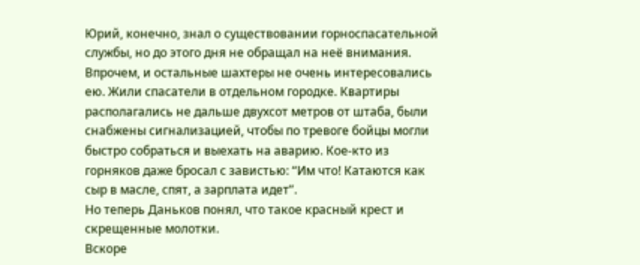Юрий, конечно, знал о существовании горноспасательной службы, но до этого дня не обращал на неё внимания. Впрочем, и остальные шахтеры не очень интересовались ею. Жили спасатели в отдельном городке. Квартиры располагались не дальше двухсот метров от штаба, были снабжены сигнализацией, чтобы по тревоге бойцы могли быстро собраться и выехать на аварию. Кое-кто из горняков даже бросал с завистью: “Им что! Катаются как сыр в масле, спят, а зарплата идет”.
Но теперь Даньков понял, что такое красный крест и скрещенные молотки.
Вскоре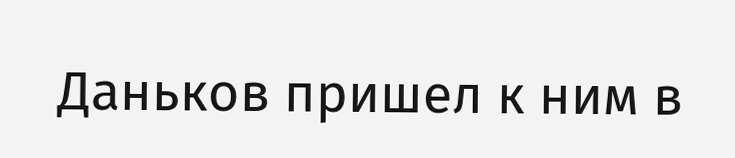Даньков пришел к ним в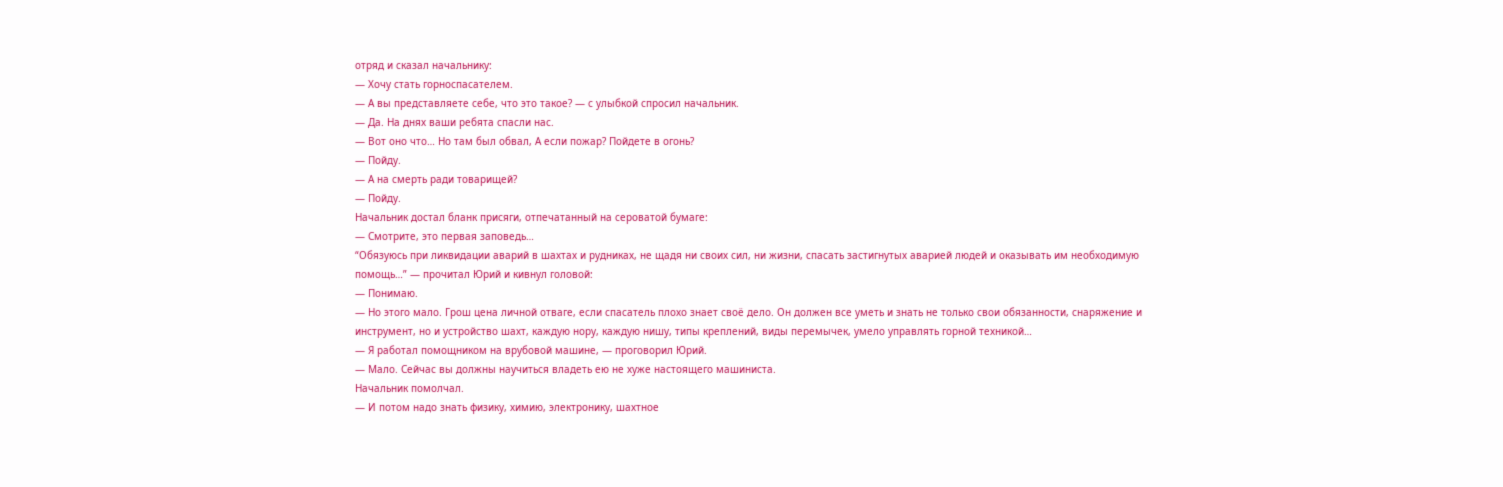отряд и сказал начальнику:
— Хочу стать горноспасателем.
— А вы представляете себе, что это такое? — с улыбкой спросил начальник.
— Да. На днях ваши ребята спасли нас.
— Вот оно что… Но там был обвал, А если пожар? Пойдете в огонь?
— Пойду.
— А на смерть ради товарищей?
— Пойду.
Начальник достал бланк присяги, отпечатанный на сероватой бумаге:
— Смотрите, это первая заповедь…
“Обязуюсь при ликвидации аварий в шахтах и рудниках, не щадя ни своих сил, ни жизни, спасать застигнутых аварией людей и оказывать им необходимую помощь…” — прочитал Юрий и кивнул головой:
— Понимаю.
— Но этого мало. Грош цена личной отваге, если спасатель плохо знает своё дело. Он должен все уметь и знать не только свои обязанности, снаряжение и инструмент, но и устройство шахт, каждую нору, каждую нишу, типы креплений, виды перемычек, умело управлять горной техникой…
— Я работал помощником на врубовой машине, — проговорил Юрий.
— Мало. Сейчас вы должны научиться владеть ею не хуже настоящего машиниста.
Начальник помолчал.
— И потом надо знать физику, химию, электронику, шахтное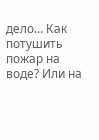дело… Как потушить пожар на воде? Или на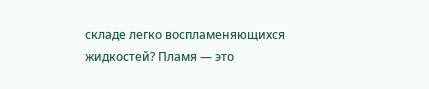складе легко воспламеняющихся жидкостей? Пламя — это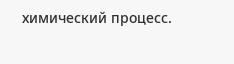химический процесс.